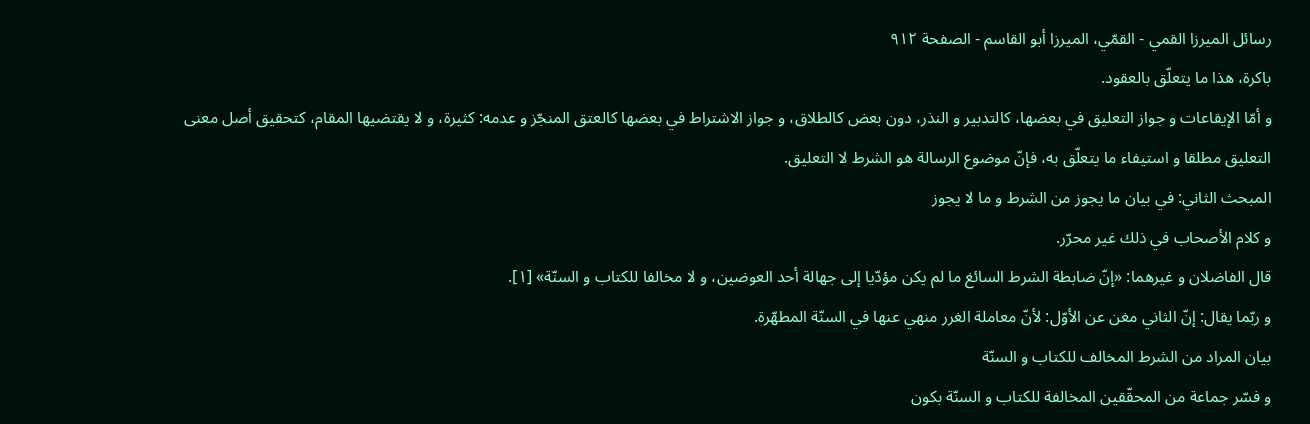رسائل الميرزا القمي - القمّي، الميرزا أبو القاسم - الصفحة ٩١٢
باكرة، هذا ما يتعلّق بالعقود.
و أمّا الإيقاعات و جواز التعليق في بعضها، كالتدبير و النذر، دون بعض كالطلاق، و جواز الاشتراط في بعضها كالعتق المنجّز و عدمه: كثيرة، و لا يقتضيها المقام، كتحقيق أصل معنى التعليق مطلقا و استيفاء ما يتعلّق به، فإنّ موضوع الرسالة هو الشرط لا التعليق.
المبحث الثاني: في بيان ما يجوز من الشرط و ما لا يجوز
و كلام الأصحاب في ذلك غير محرّر.
قال الفاضلان و غيرهما: «إنّ ضابطة الشرط السائغ ما لم يكن مؤدّيا إلى جهالة أحد العوضين، و لا مخالفا للكتاب و السنّة» [١].
و ربّما يقال: إنّ الثاني مغن عن الأوّل: لأنّ معاملة الغرر منهي عنها في السنّة المطهّرة.
بيان المراد من الشرط المخالف للكتاب و السنّة
و فسّر جماعة من المحقّقين المخالفة للكتاب و السنّة بكون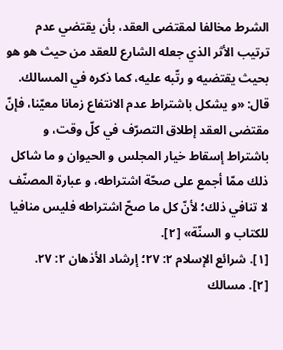الشرط مخالفا لمقتضى العقد، بأن يقتضي عدم ترتيب الأثر الذي جعله الشارع للعقد من حيث هو هو بحيث يقتضيه و رتّبه عليه، كما ذكره في المسالك.
قال: «و يشكل باشتراط عدم الانتفاع زمانا معيّنا، فإنّ مقتضى العقد إطلاق التصرّف في كلّ وقت، و باشتراط إسقاط خيار المجلس و الحيوان و ما شاكل ذلك ممّا أجمع على صحّة اشتراطه، و عبارة المصنّف لا تنافي ذلك؛ لأنّ كل ما صحّ اشتراطه فليس منافيا للكتاب و السنّة» [٢].
[١]. شرائع الإسلام ٢: ٢٧؛ إرشاد الأذهان ٢: ٢٧.
[٢]. مسالك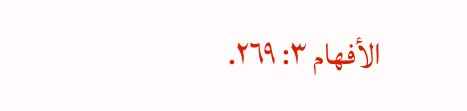الأفهام ٣: ٢٦٩.